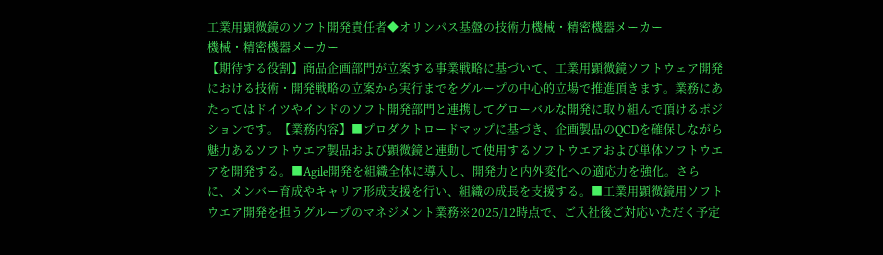工業用顕微鏡のソフト開発責任者◆オリンパス基盤の技術力機械・精密機器メーカー
機械・精密機器メーカー
【期待する役割】商品企画部門が立案する事業戦略に基づいて、工業用顕微鏡ソフトウェア開発における技術・開発戦略の立案から実行までをグループの中心的立場で推進頂きます。業務にあたってはドイツやインドのソフト開発部門と連携してグローバルな開発に取り組んで頂けるポジションです。【業務内容】■プロダクトロードマップに基づき、企画製品のQCDを確保しながら魅力あるソフトウエア製品および顕微鏡と連動して使用するソフトウエアおよび単体ソフトウエアを開発する。■Agile開発を組織全体に導入し、開発力と内外変化への適応力を強化。さらに、メンバー育成やキャリア形成支援を行い、組織の成長を支援する。■工業用顕微鏡用ソフトウエア開発を担うグループのマネジメント業務※2025/12時点で、ご入社後ご対応いただく予定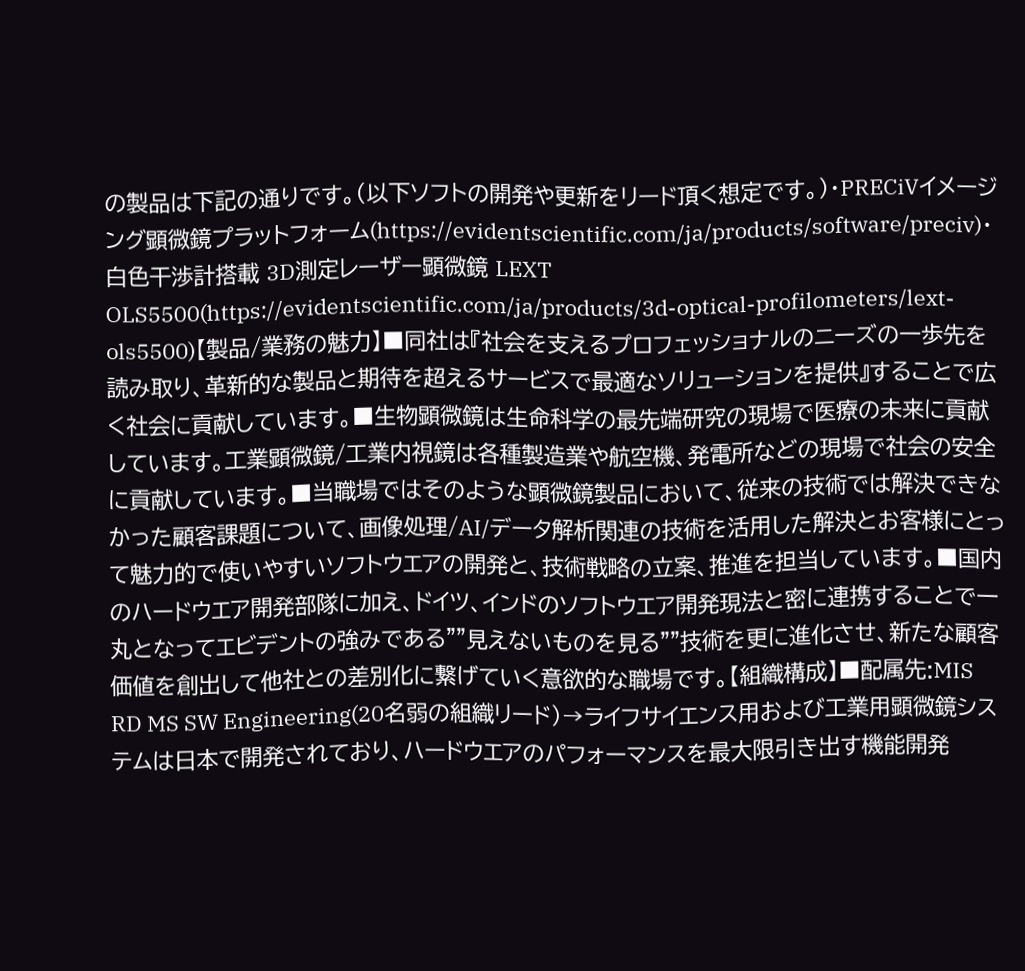の製品は下記の通りです。(以下ソフトの開発や更新をリード頂く想定です。)・PRECiVイメージング顕微鏡プラットフォーム(https://evidentscientific.com/ja/products/software/preciv)・白色干渉計搭載 3D測定レーザー顕微鏡 LEXT OLS5500(https://evidentscientific.com/ja/products/3d-optical-profilometers/lext-ols5500)【製品/業務の魅力】■同社は『社会を支えるプロフェッショナルのニーズの一歩先を読み取り、革新的な製品と期待を超えるサービスで最適なソリューションを提供』することで広く社会に貢献しています。■生物顕微鏡は生命科学の最先端研究の現場で医療の未来に貢献しています。工業顕微鏡/工業内視鏡は各種製造業や航空機、発電所などの現場で社会の安全に貢献しています。■当職場ではそのような顕微鏡製品において、従来の技術では解決できなかった顧客課題について、画像処理/AI/データ解析関連の技術を活用した解決とお客様にとって魅力的で使いやすいソフトウエアの開発と、技術戦略の立案、推進を担当しています。■国内のハードウエア開発部隊に加え、ドイツ、インドのソフトウエア開発現法と密に連携することで一丸となってエビデントの強みである""見えないものを見る""技術を更に進化させ、新たな顧客価値を創出して他社との差別化に繋げていく意欲的な職場です。【組織構成】■配属先:MIS RD MS SW Engineering(20名弱の組織リード)→ライフサイエンス用および工業用顕微鏡システムは日本で開発されており、ハードウエアのパフォーマンスを最大限引き出す機能開発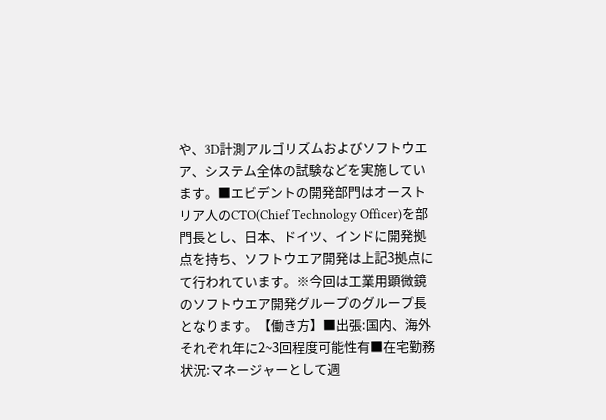や、3D計測アルゴリズムおよびソフトウエア、システム全体の試験などを実施しています。■エビデントの開発部門はオーストリア人のCTO(Chief Technology Officer)を部門長とし、日本、ドイツ、インドに開発拠点を持ち、ソフトウエア開発は上記3拠点にて行われています。※今回は工業用顕微鏡のソフトウエア開発グループのグループ長となります。【働き方】■出張:国内、海外それぞれ年に2~3回程度可能性有■在宅勤務状況:マネージャーとして週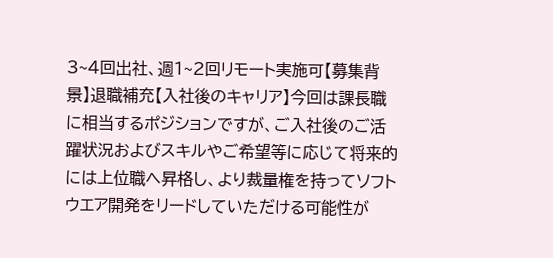3~4回出社、週1~2回リモート実施可【募集背景】退職補充【入社後のキャリア】今回は課長職に相当するポジションですが、ご入社後のご活躍状況およびスキルやご希望等に応じて将来的には上位職へ昇格し、より裁量権を持ってソフトウエア開発をリードしていただける可能性が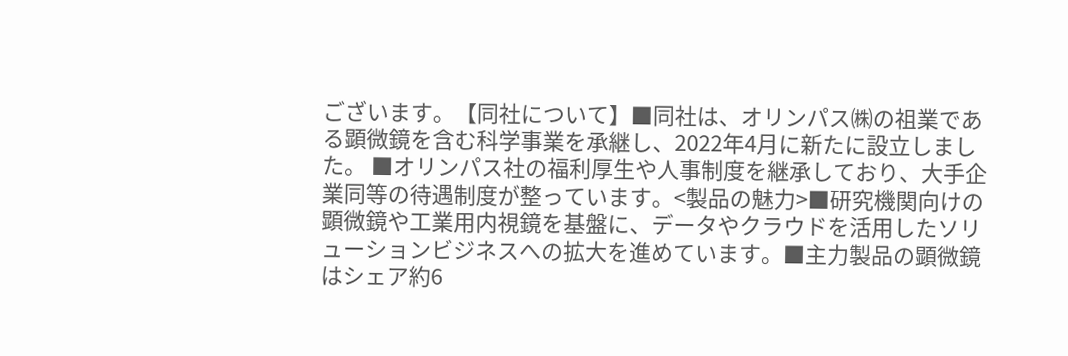ございます。【同社について】■同社は、オリンパス㈱の祖業である顕微鏡を含む科学事業を承継し、2022年4月に新たに設立しました。 ■オリンパス社の福利厚生や人事制度を継承しており、大手企業同等の待遇制度が整っています。<製品の魅力>■研究機関向けの顕微鏡や工業用内視鏡を基盤に、データやクラウドを活用したソリューションビジネスへの拡大を進めています。■主力製品の顕微鏡はシェア約6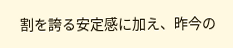割を誇る安定感に加え、昨今の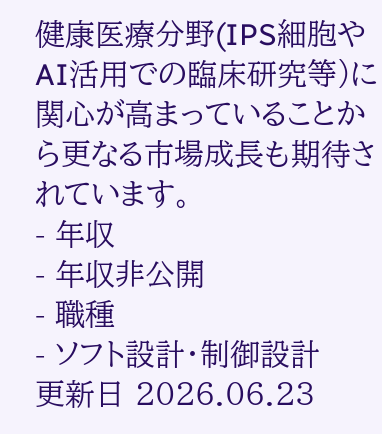健康医療分野(IPS細胞やAI活用での臨床研究等)に関心が高まっていることから更なる市場成長も期待されています。
- 年収
- 年収非公開
- 職種
- ソフト設計・制御設計
更新日 2026.06.23